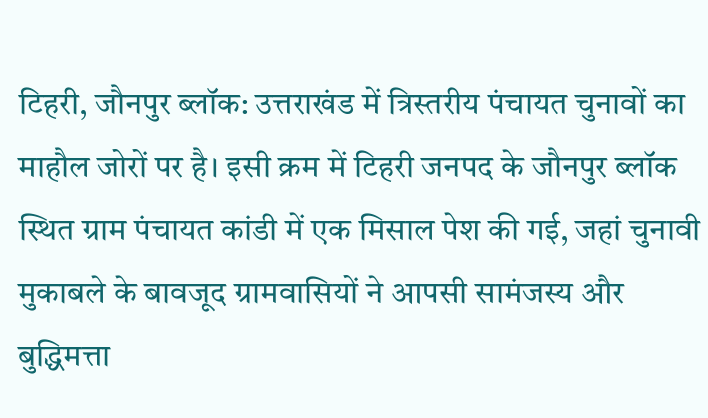टिहरी, जौनपुर ब्लॉक: उत्तराखंड में त्रिस्तरीय पंचायत चुनावों का माहौल जोरों पर है। इसी क्रम में टिहरी जनपद के जौनपुर ब्लॉक स्थित ग्राम पंचायत कांडी में एक मिसाल पेश की गई, जहां चुनावी मुकाबले के बावजूद ग्रामवासियों ने आपसी सामंजस्य और बुद्धिमत्ता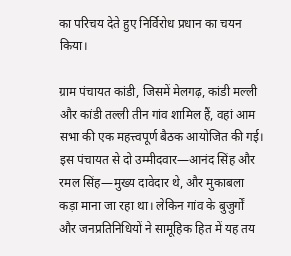का परिचय देते हुए निर्विरोध प्रधान का चयन किया।

ग्राम पंचायत कांडी, जिसमें मेलगढ़, कांडी मल्ली और कांडी तल्ली तीन गांव शामिल हैं, वहां आम सभा की एक महत्त्वपूर्ण बैठक आयोजित की गई। इस पंचायत से दो उम्मीदवार—आनंद सिंह और रमल सिंह—मुख्य दावेदार थे, और मुकाबला कड़ा माना जा रहा था। लेकिन गांव के बुजुर्गों और जनप्रतिनिधियों ने सामूहिक हित में यह तय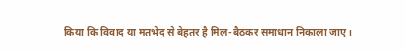किया कि विवाद या मतभेद से बेहतर है मिल-बैठकर समाधान निकाला जाए।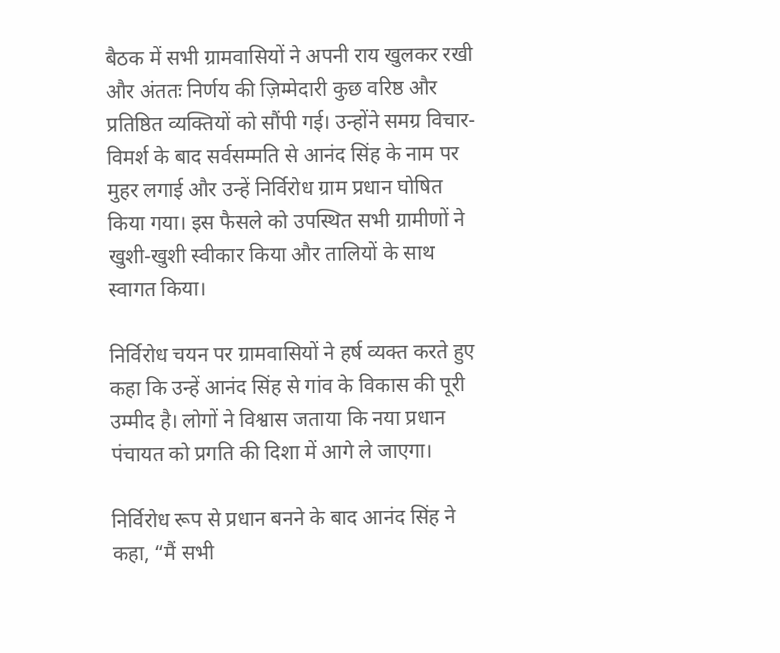बैठक में सभी ग्रामवासियों ने अपनी राय खुलकर रखी और अंततः निर्णय की ज़िम्मेदारी कुछ वरिष्ठ और प्रतिष्ठित व्यक्तियों को सौंपी गई। उन्होंने समग्र विचार-विमर्श के बाद सर्वसम्मति से आनंद सिंह के नाम पर मुहर लगाई और उन्हें निर्विरोध ग्राम प्रधान घोषित किया गया। इस फैसले को उपस्थित सभी ग्रामीणों ने खुशी-खुशी स्वीकार किया और तालियों के साथ स्वागत किया।

निर्विरोध चयन पर ग्रामवासियों ने हर्ष व्यक्त करते हुए कहा कि उन्हें आनंद सिंह से गांव के विकास की पूरी उम्मीद है। लोगों ने विश्वास जताया कि नया प्रधान पंचायत को प्रगति की दिशा में आगे ले जाएगा।

निर्विरोध रूप से प्रधान बनने के बाद आनंद सिंह ने कहा, “मैं सभी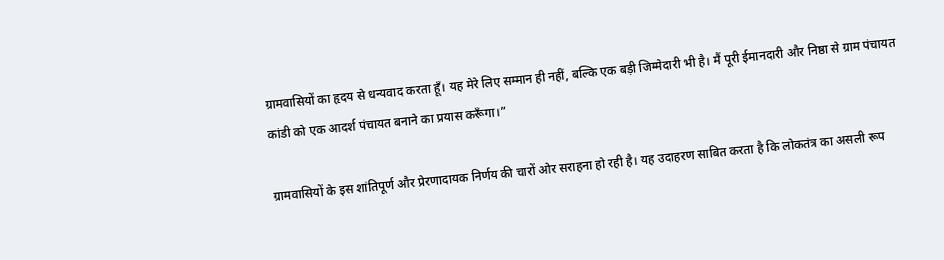ग्रामवासियों का हृदय से धन्यवाद करता हूँ। यह मेरे लिए सम्मान ही नहीं, बल्कि एक बड़ी जिम्मेदारी भी है। मैं पूरी ईमानदारी और निष्ठा से ग्राम पंचायत कांडी को एक आदर्श पंचायत बनाने का प्रयास करूँगा।”

ग्रामवासियों के इस शांतिपूर्ण और प्रेरणादायक निर्णय की चारों ओर सराहना हो रही है। यह उदाहरण साबित करता है कि लोकतंत्र का असली रूप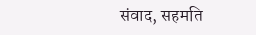संवाद, सहमति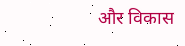और विकास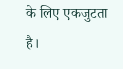के लिए एकजुटता है।